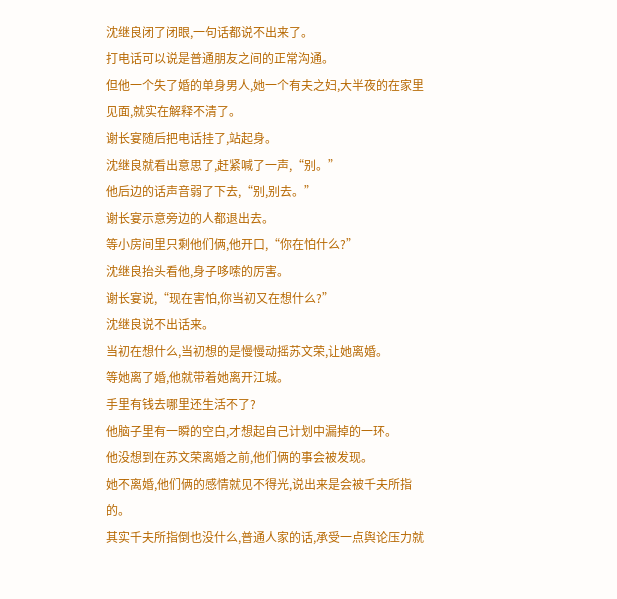沈继良闭了闭眼,一句话都说不出来了。
打电话可以说是普通朋友之间的正常沟通。
但他一个失了婚的单身男人,她一个有夫之妇,大半夜的在家里见面,就实在解释不清了。
谢长宴随后把电话挂了,站起身。
沈继良就看出意思了,赶紧喊了一声,“别。”
他后边的话声音弱了下去,“别,别去。”
谢长宴示意旁边的人都退出去。
等小房间里只剩他们俩,他开口,“你在怕什么?”
沈继良抬头看他,身子哆嗦的厉害。
谢长宴说,“现在害怕,你当初又在想什么?”
沈继良说不出话来。
当初在想什么,当初想的是慢慢动摇苏文荣,让她离婚。
等她离了婚,他就带着她离开江城。
手里有钱去哪里还生活不了?
他脑子里有一瞬的空白,才想起自己计划中漏掉的一环。
他没想到在苏文荣离婚之前,他们俩的事会被发现。
她不离婚,他们俩的感情就见不得光,说出来是会被千夫所指的。
其实千夫所指倒也没什么,普通人家的话,承受一点舆论压力就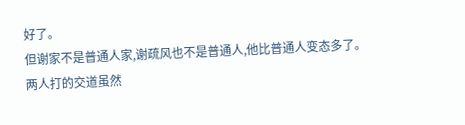好了。
但谢家不是普通人家,谢疏风也不是普通人,他比普通人变态多了。
两人打的交道虽然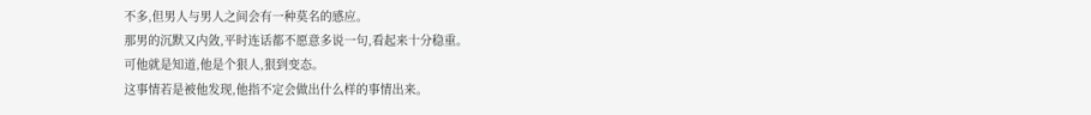不多,但男人与男人之间会有一种莫名的感应。
那男的沉默又内敛,平时连话都不愿意多说一句,看起来十分稳重。
可他就是知道,他是个狠人,狠到变态。
这事情若是被他发现,他指不定会做出什么样的事情出来。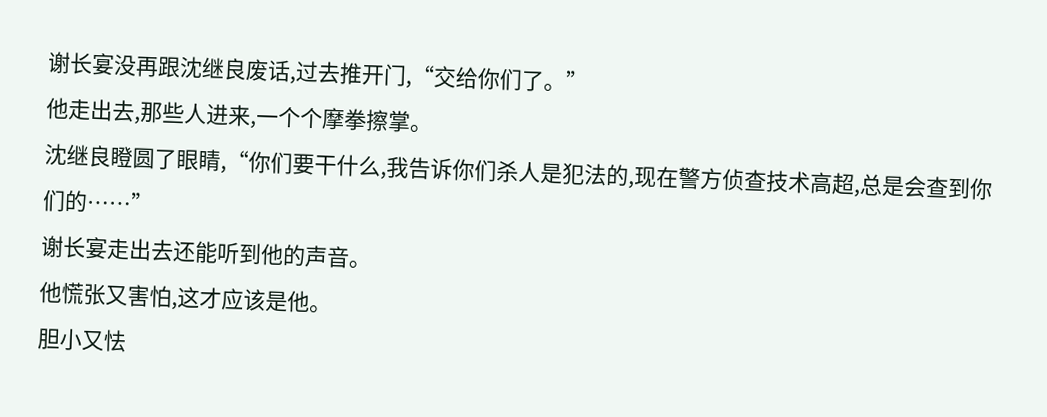谢长宴没再跟沈继良废话,过去推开门,“交给你们了。”
他走出去,那些人进来,一个个摩拳擦掌。
沈继良瞪圆了眼睛,“你们要干什么,我告诉你们杀人是犯法的,现在警方侦查技术高超,总是会查到你们的……”
谢长宴走出去还能听到他的声音。
他慌张又害怕,这才应该是他。
胆小又怯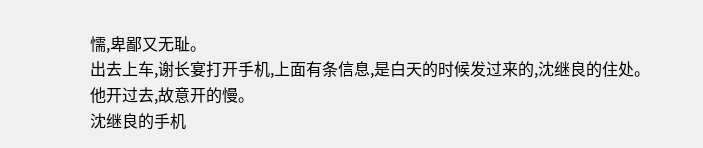懦,卑鄙又无耻。
出去上车,谢长宴打开手机,上面有条信息,是白天的时候发过来的,沈继良的住处。
他开过去,故意开的慢。
沈继良的手机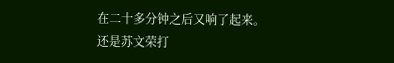在二十多分钟之后又响了起来。
还是苏文荣打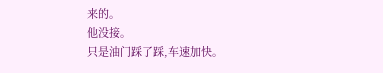来的。
他没接。
只是油门踩了踩,车速加快。